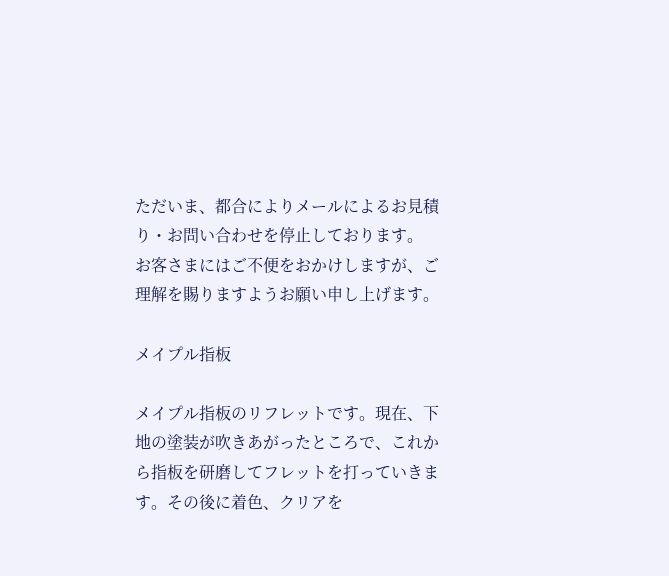ただいま、都合によりメールによるお見積り・お問い合わせを停止しております。
お客さまにはご不便をおかけしますが、ご理解を賜りますようお願い申し上げます。

メイプル指板

メイプル指板のリフレットです。現在、下地の塗装が吹きあがったところで、これから指板を研磨してフレットを打っていきます。その後に着色、クリアを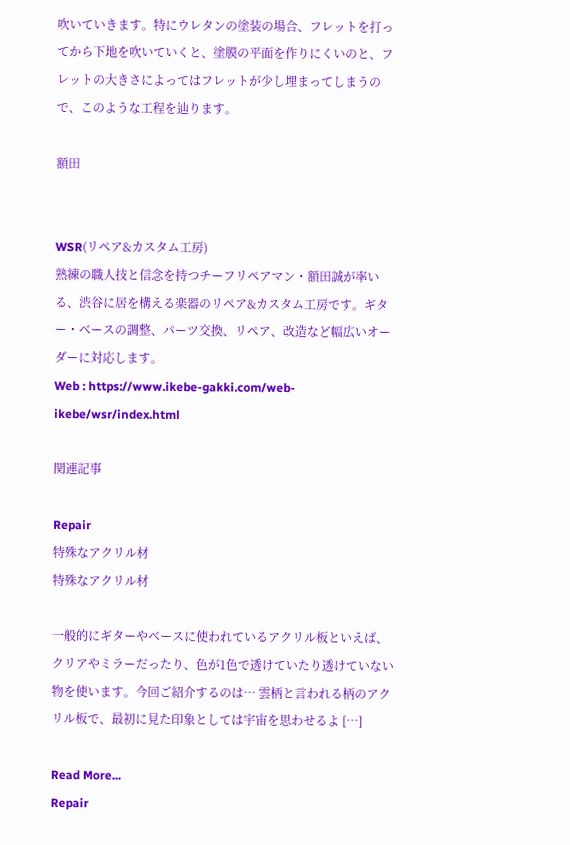吹いていきます。特にウレタンの塗装の場合、フレットを打ってから下地を吹いていくと、塗膜の平面を作りにくいのと、フレットの大きさによってはフレットが少し埋まってしまうので、このような工程を辿ります。

額田


WSR(リペア&カスタム工房)
熟練の職人技と信念を持つチーフリペアマン・額田誠が率いる、渋谷に居を構える楽器のリペア&カスタム工房です。ギター・ベースの調整、パーツ交換、リペア、改造など幅広いオーダーに対応します。
Web : https://www.ikebe-gakki.com/web-ikebe/wsr/index.html

関連記事

Repair
特殊なアクリル材
特殊なアクリル材

一般的にギターやベースに使われているアクリル板といえば、クリアやミラーだったり、色が1色で透けていたり透けていない物を使います。今回ご紹介するのは… 雲柄と言われる柄のアクリル板で、最初に見た印象としては宇宙を思わせるよ […]

Read More...
Repair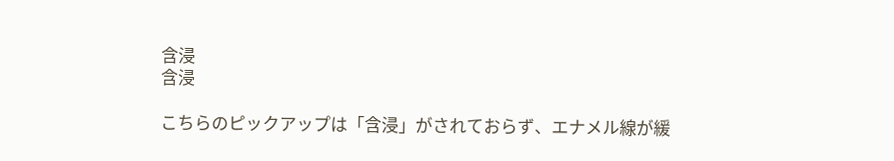含浸
含浸

こちらのピックアップは「含浸」がされておらず、エナメル線が緩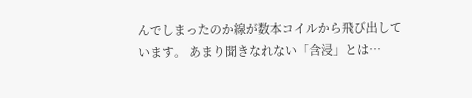んでしまったのか線が数本コイルから飛び出しています。 あまり聞きなれない「含浸」とは…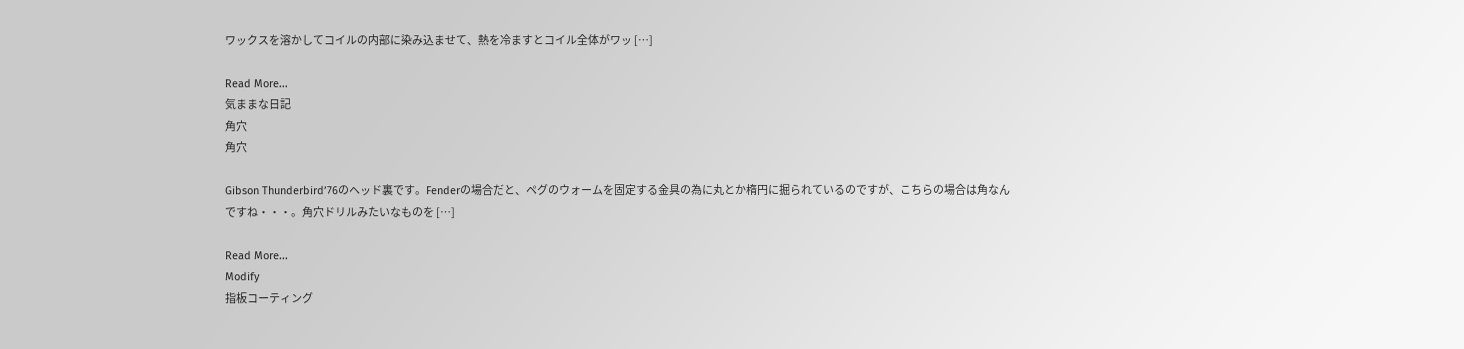ワックスを溶かしてコイルの内部に染み込ませて、熱を冷ますとコイル全体がワッ […]

Read More...
気ままな日記
角穴
角穴

Gibson Thunderbird’76のヘッド裏です。Fenderの場合だと、ペグのウォームを固定する金具の為に丸とか楕円に掘られているのですが、こちらの場合は角なんですね・・・。角穴ドリルみたいなものを […]

Read More...
Modify
指板コーティング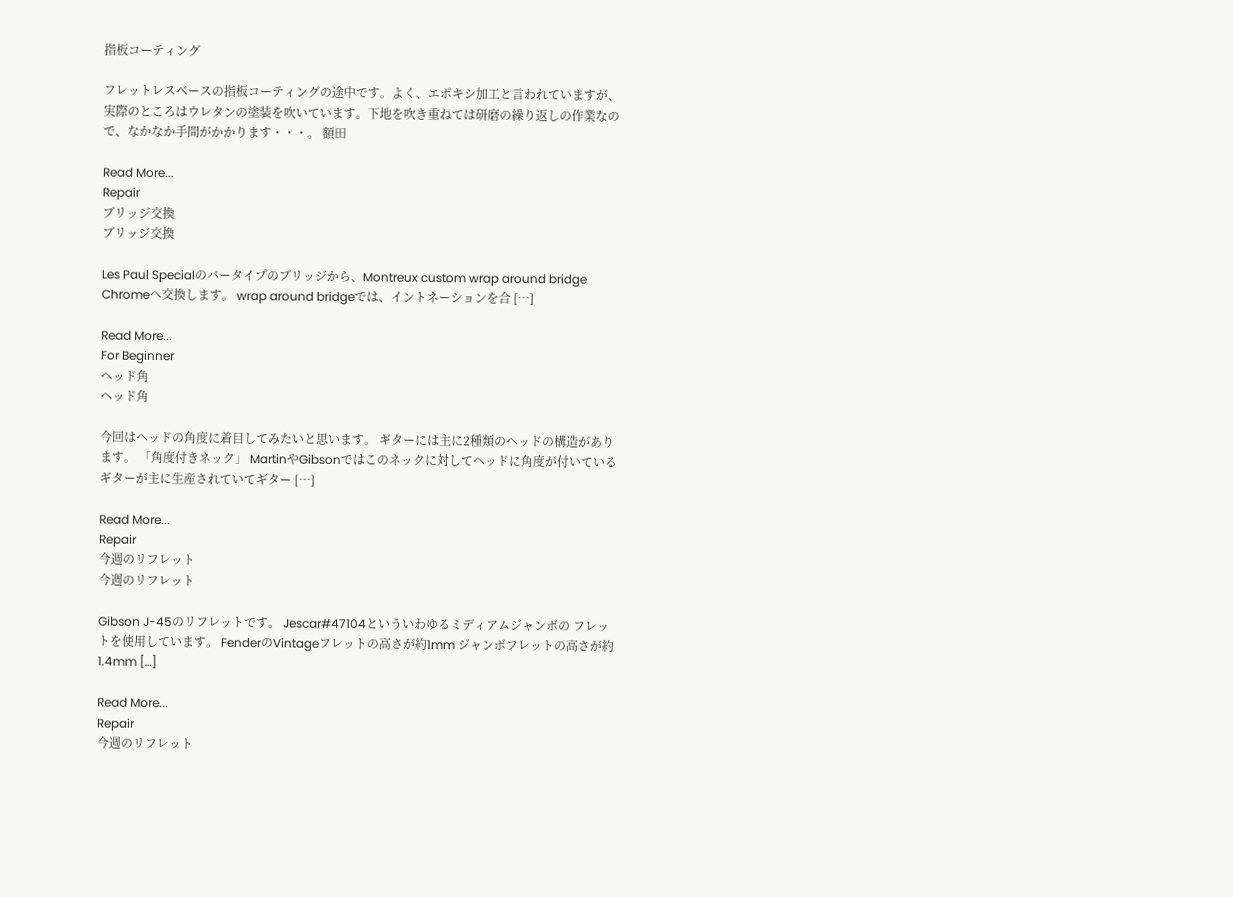指板コーティング

フレットレスベースの指板コーティングの途中です。よく、エポキシ加工と言われていますが、実際のところはウレタンの塗装を吹いています。下地を吹き重ねては研磨の繰り返しの作業なので、なかなか手間がかかります・・・。 額田

Read More...
Repair
ブリッジ交換
ブリッジ交換

Les Paul Specialのバータイプのブリッジから、Montreux custom wrap around bridge Chromeへ交換します。 wrap around bridgeでは、イントネーションを合 […]

Read More...
For Beginner
ヘッド角
ヘッド角

今回はヘッドの角度に着目してみたいと思います。 ギターには主に2種類のヘッドの構造があります。 「角度付きネック」 MartinやGibsonではこのネックに対してヘッドに角度が付いているギターが主に生産されていてギター […]

Read More...
Repair
今週のリフレット
今週のリフレット

Gibson J-45のリフレットです。 Jescar#47104といういわゆるミディアムジャンボの フレットを使用しています。 FenderのVintageフレットの高さが約1mm ジャンボフレットの高さが約1.4mm […]

Read More...
Repair
今週のリフレット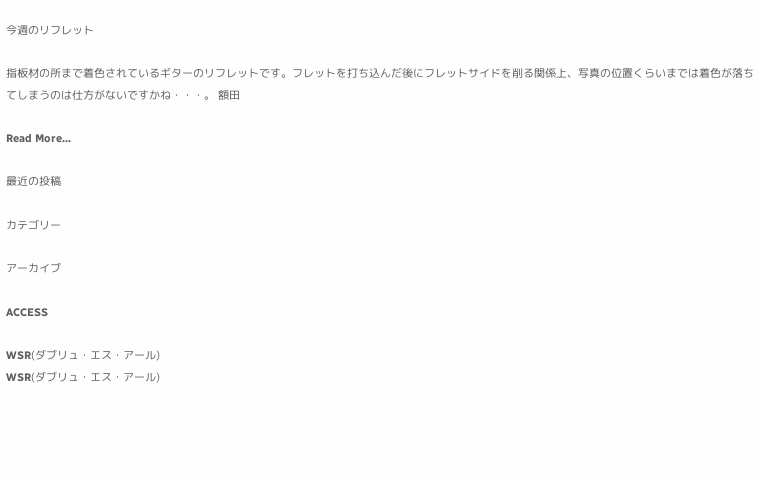今週のリフレット

指板材の所まで着色されているギターのリフレットです。フレットを打ち込んだ後にフレットサイドを削る関係上、写真の位置くらいまでは着色が落ちてしまうのは仕方がないですかね・・・。 額田

Read More...

最近の投稿

カテゴリー

アーカイブ

ACCESS

WSR(ダブリュ・エス・アール)
WSR(ダブリュ・エス・アール)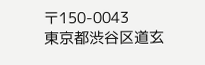〒150-0043
東京都渋谷区道玄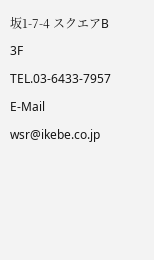坂1-7-4 スクエアB 3F
TEL.03-6433-7957
E-Mail wsr@ikebe.co.jp